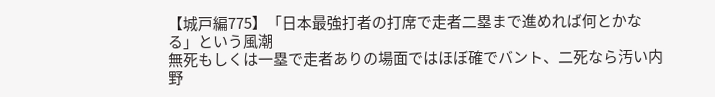【城戸編775】「日本最強打者の打席で走者二塁まで進めれば何とかなる」という風潮
無死もしくは一塁で走者ありの場面ではほぼ確でバント、二死なら汚い内野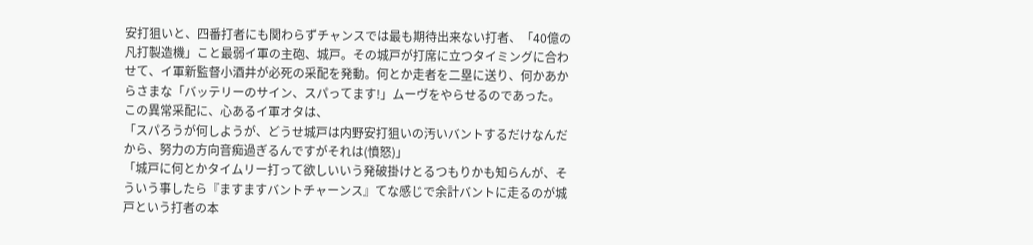安打狙いと、四番打者にも関わらずチャンスでは最も期待出来ない打者、「40億の凡打製造機」こと最弱イ軍の主砲、城戸。その城戸が打席に立つタイミングに合わせて、イ軍新監督小酒井が必死の采配を発動。何とか走者を二塁に送り、何かあからさまな「バッテリーのサイン、スパってます!」ムーヴをやらせるのであった。
この異常采配に、心あるイ軍オタは、
「スパろうが何しようが、どうせ城戸は内野安打狙いの汚いバントするだけなんだから、努力の方向音痴過ぎるんですがそれは(憤怒)」
「城戸に何とかタイムリー打って欲しいいう発破掛けとるつもりかも知らんが、そういう事したら『ますますバントチャーンス』てな感じで余計バントに走るのが城戸という打者の本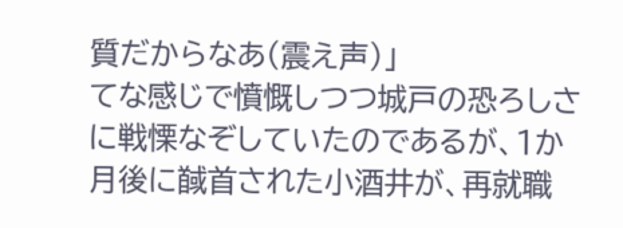質だからなあ(震え声)」
てな感じで憤慨しつつ城戸の恐ろしさに戦慄なぞしていたのであるが、1か月後に馘首された小酒井が、再就職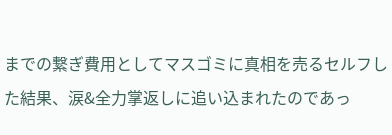までの繋ぎ費用としてマスゴミに真相を売るセルフした結果、涙&全力掌返しに追い込まれたのであっ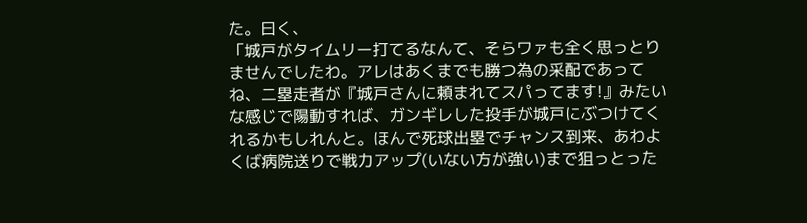た。曰く、
「城戸がタイムリー打てるなんて、そらワァも全く思っとりませんでしたわ。アレはあくまでも勝つ為の采配であってね、二塁走者が『城戸さんに頼まれてスパってます!』みたいな感じで陽動すれば、ガンギレした投手が城戸にぶつけてくれるかもしれんと。ほんで死球出塁でチャンス到来、あわよくば病院送りで戦力アップ(いない方が強い)まで狙っとった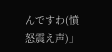んですわ(憤怒震え声)」